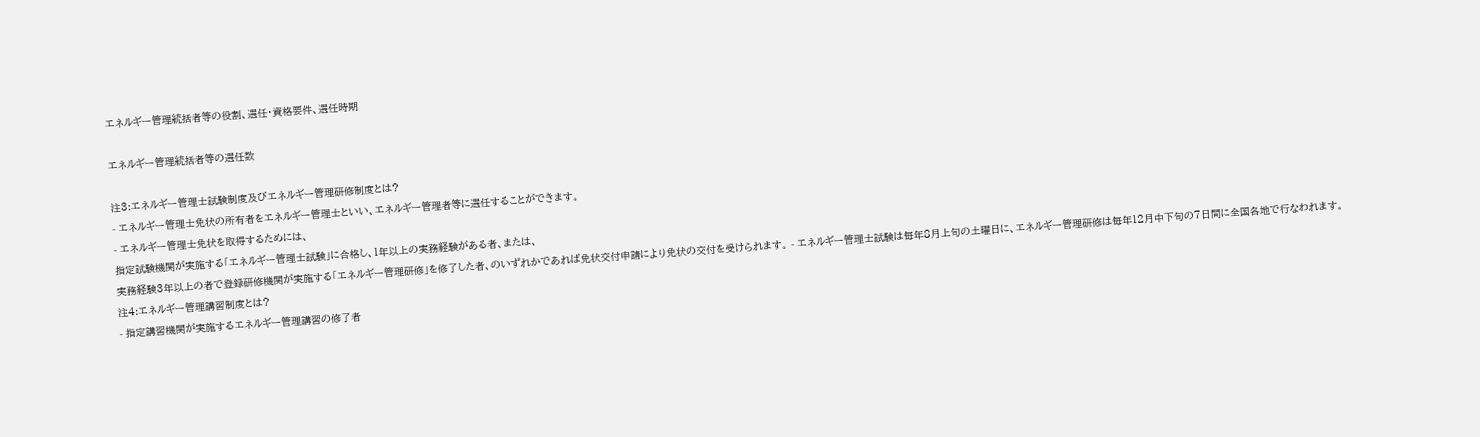エネルギー管理統括者等の役割、選任・資格要件、選任時期

エネルギー管理統括者等の選任数

注3:エネルギー管理士試験制度及びエネルギー管理研修制度とは?
- エネルギー管理士免状の所有者をエネルギー管理士といい、エネルギー管理者等に選任することができます。
- エネルギー管理士免状を取得するためには、
指定試験機関が実施する「エネルギー管理士試験」に合格し、1年以上の実務経験がある者、または、
実務経験3年以上の者で登録研修機関が実施する「エネルギー管理研修」を修了した者、のいずれかであれば免状交付申請により免状の交付を受けられます。 - エネルギー管理士試験は毎年8月上旬の土曜日に、エネルギー管理研修は毎年12月中下旬の7日間に全国各地で行なわれます。
注4:エネルギー管理講習制度とは?
- 指定講習機関が実施するエネルギー管理講習の修了者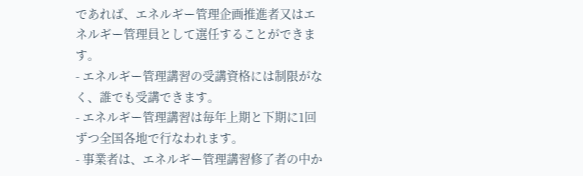であれば、エネルギー管理企画推進者又はエネルギー管理員として選任することができます。
- エネルギー管理講習の受講資格には制限がなく、誰でも受講できます。
- エネルギー管理講習は毎年上期と下期に1回ずつ全国各地で行なわれます。
- 事業者は、エネルギー管理講習修了者の中か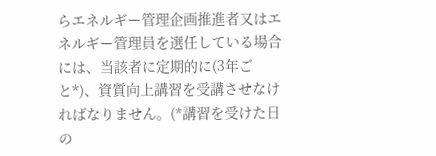らエネルギー管理企画推進者又はエネルギー管理員を選任している場合には、当該者に定期的に(3年ごと*)、資質向上講習を受講させなければなりません。(*講習を受けた日の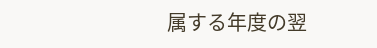属する年度の翌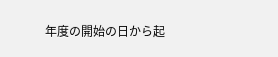年度の開始の日から起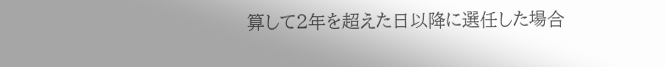算して2年を超えた日以降に選任した場合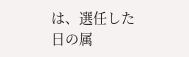は、選任した日の属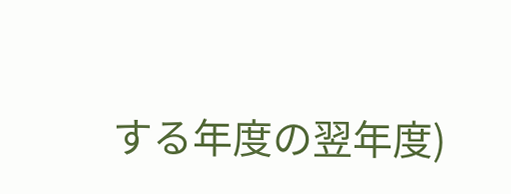する年度の翌年度)